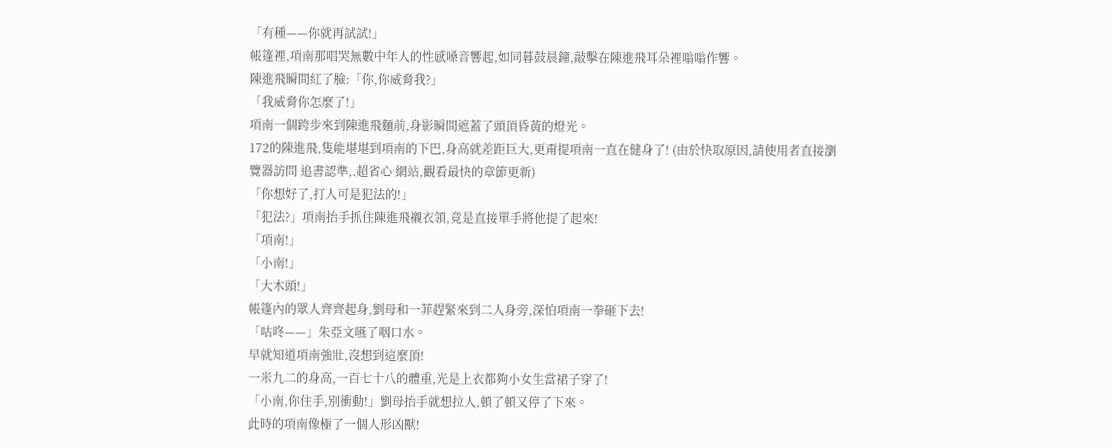「有種——你就再試試!」
帳篷裡,項南那唱哭無數中年人的性感嗓音響起,如同暮鼓晨鐘,敲擊在陳進飛耳朵裡嗡嗡作響。
陳進飛瞬間紅了臉:「你,你威脅我?」
「我威脅你怎麼了!」
項南一個跨步來到陳進飛麵前,身影瞬間遮蓋了頭頂昏黃的燈光。
172的陳進飛,隻能堪堪到項南的下巴,身高就差距巨大,更甭提項南一直在健身了! (由於快取原因,請使用者直接瀏覽器訪問 追書認準,.超省心 網站,觀看最快的章節更新)
「你想好了,打人可是犯法的!」
「犯法?」項南抬手抓住陳進飛襯衣領,竟是直接單手將他提了起來!
「項南!」
「小南!」
「大木頭!」
帳篷內的眾人齊齊起身,劉母和一菲趕緊來到二人身旁,深怕項南一拳砸下去!
「咕咚——」朱亞文嚥了咽口水。
早就知道項南強壯,沒想到這麼頂!
一米九二的身高,一百七十八的體重,光是上衣都夠小女生當裙子穿了!
「小南,你住手,別衝動!」劉母抬手就想拉人,頓了頓又停了下來。
此時的項南像極了一個人形凶獸!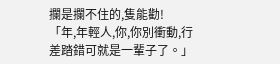攔是攔不住的,隻能勸!
「年,年輕人,你,你別衝動,行差踏錯可就是一輩子了。」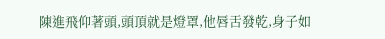陳進飛仰著頭,頭頂就是燈罩,他唇舌發乾,身子如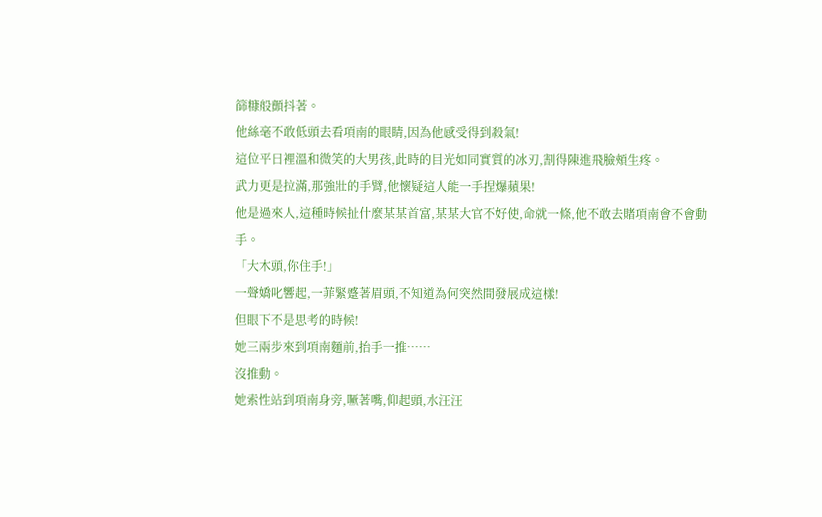篩糠般顫抖著。
他絲毫不敢低頭去看項南的眼睛,因為他感受得到殺氣!
這位平日裡溫和微笑的大男孩,此時的目光如同實質的冰刃,割得陳進飛臉頰生疼。
武力更是拉滿,那強壯的手臂,他懷疑這人能一手捏爆蘋果!
他是過來人,這種時候扯什麼某某首富,某某大官不好使,命就一條,他不敢去賭項南會不會動手。
「大木頭,你住手!」
一聲嬌叱響起,一菲緊蹙著眉頭,不知道為何突然間發展成這樣!
但眼下不是思考的時候!
她三兩步來到項南麵前,抬手一推……
沒推動。
她索性站到項南身旁,噘著嘴,仰起頭,水汪汪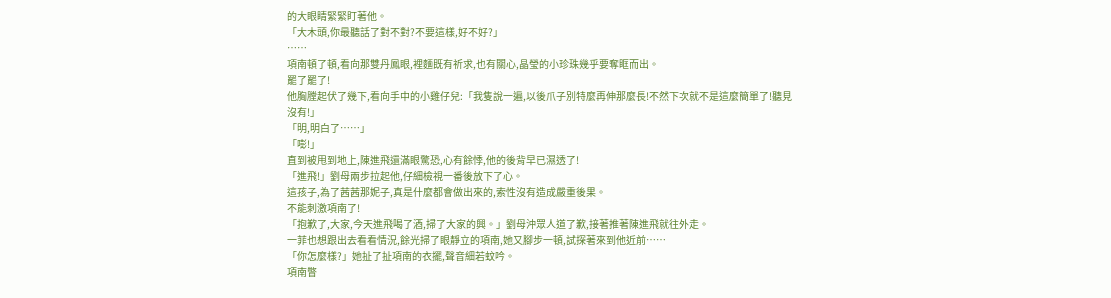的大眼睛緊緊盯著他。
「大木頭,你最聽話了對不對?不要這樣,好不好?」
……
項南頓了頓,看向那雙丹鳳眼,裡麵既有祈求,也有關心,晶瑩的小珍珠幾乎要奪眶而出。
罷了罷了!
他胸膛起伏了幾下,看向手中的小雞仔兒:「我隻說一遍,以後爪子別特麼再伸那麼長!不然下次就不是這麼簡單了!聽見沒有!」
「明,明白了……」
「嘭!」
直到被甩到地上,陳進飛還滿眼驚恐,心有餘悸,他的後背早已濕透了!
「進飛!」劉母兩步拉起他,仔細檢視一番後放下了心。
這孩子,為了茜茜那妮子,真是什麼都會做出來的,索性沒有造成嚴重後果。
不能刺激項南了!
「抱歉了,大家,今天進飛喝了酒,掃了大家的興。」劉母沖眾人道了歉,接著推著陳進飛就往外走。
一菲也想跟出去看看情況,餘光掃了眼靜立的項南,她又腳步一頓,試探著來到他近前……
「你怎麼樣?」她扯了扯項南的衣擺,聲音細若蚊吟。
項南瞥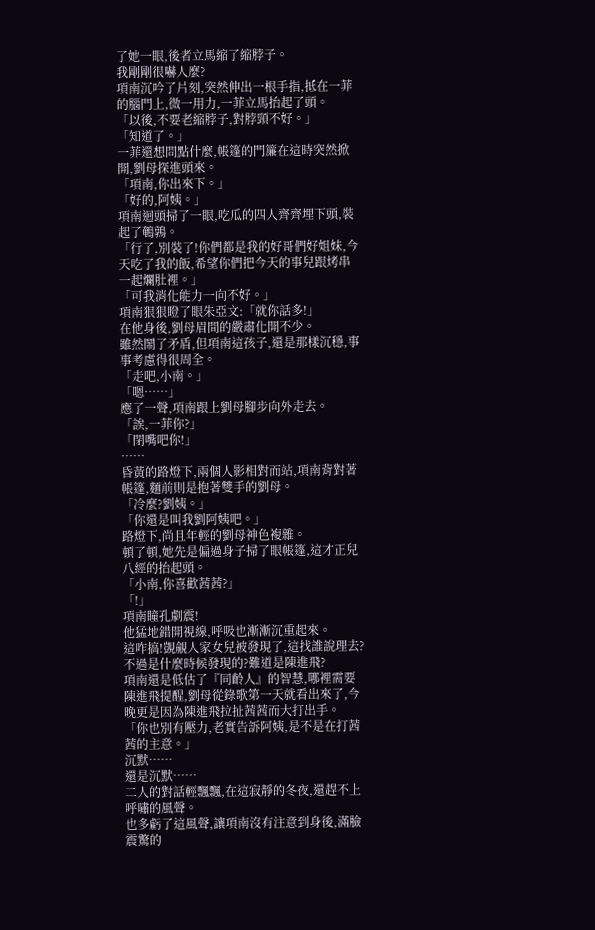了她一眼,後者立馬縮了縮脖子。
我剛剛很嚇人麼?
項南沉吟了片刻,突然伸出一根手指,抵在一菲的腦門上,微一用力,一菲立馬抬起了頭。
「以後,不要老縮脖子,對脖頸不好。」
「知道了。」
一菲還想問點什麼,帳篷的門簾在這時突然掀開,劉母探進頭來。
「項南,你出來下。」
「好的,阿姨。」
項南迴頭掃了一眼,吃瓜的四人齊齊埋下頭,裝起了鵪鶉。
「行了,別裝了!你們都是我的好哥們好姐妹,今天吃了我的飯,希望你們把今天的事兒跟烤串一起爛肚裡。」
「可我消化能力一向不好。」
項南狠狠瞪了眼朱亞文:「就你話多!」
在他身後,劉母眉間的嚴肅化開不少。
雖然鬧了矛盾,但項南這孩子,還是那樣沉穩,事事考慮得很周全。
「走吧,小南。」
「嗯……」
應了一聲,項南跟上劉母腳步向外走去。
「誒,一菲你?」
「閉嘴吧你!」
……
昏黃的路燈下,兩個人影相對而站,項南背對著帳篷,麵前則是抱著雙手的劉母。
「冷麼?劉姨。」
「你還是叫我劉阿姨吧。」
路燈下,尚且年輕的劉母神色複雜。
頓了頓,她先是偏過身子掃了眼帳篷,這才正兒八經的抬起頭。
「小南,你喜歡茜茜?」
「!」
項南瞳孔劇震!
他猛地錯開視線,呼吸也漸漸沉重起來。
這咋搞!覬覦人家女兒被發現了,這找誰說理去?
不過是什麼時候發現的?難道是陳進飛?
項南還是低估了『同齡人』的智慧,哪裡需要陳進飛提醒,劉母從錄歌第一天就看出來了,今晚更是因為陳進飛拉扯茜茜而大打出手。
「你也別有壓力,老實告訴阿姨,是不是在打茜茜的主意。」
沉默……
還是沉默……
二人的對話輕飄飄,在這寂靜的冬夜,還趕不上呼嘯的風聲。
也多虧了這風聲,讓項南沒有注意到身後,滿臉震驚的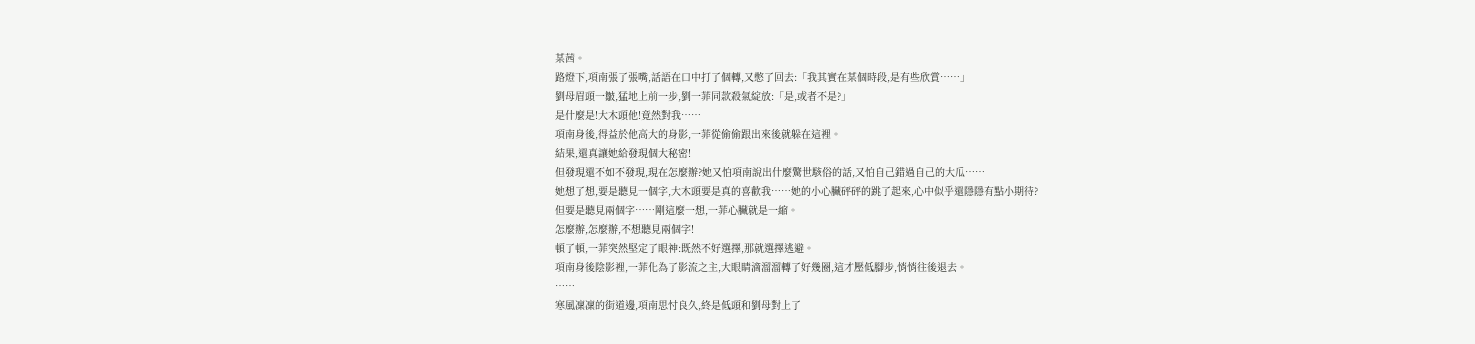某茜。
路燈下,項南張了張嘴,話語在口中打了個轉,又憋了回去:「我其實在某個時段,是有些欣賞……」
劉母眉頭一皺,猛地上前一步,劉一菲同款殺氣綻放:「是,或者不是?」
是什麼是!大木頭他!竟然對我……
項南身後,得益於他高大的身影,一菲從偷偷跟出來後就躲在這裡。
結果,還真讓她給發現個大秘密!
但發現還不如不發現,現在怎麼辦?她又怕項南說出什麼驚世駭俗的話,又怕自己錯過自己的大瓜……
她想了想,要是聽見一個字,大木頭要是真的喜歡我……她的小心臟砰砰的跳了起來,心中似乎還隱隱有點小期待?
但要是聽見兩個字……剛這麼一想,一菲心臟就是一縮。
怎麼辦,怎麼辦,不想聽見兩個字!
頓了頓,一菲突然堅定了眼神:既然不好選擇,那就選擇逃避。
項南身後陰影裡,一菲化為了影流之主,大眼睛滴溜溜轉了好幾圈,這才壓低腳步,悄悄往後退去。
……
寒風凜凜的街道邊,項南思忖良久,終是低頭和劉母對上了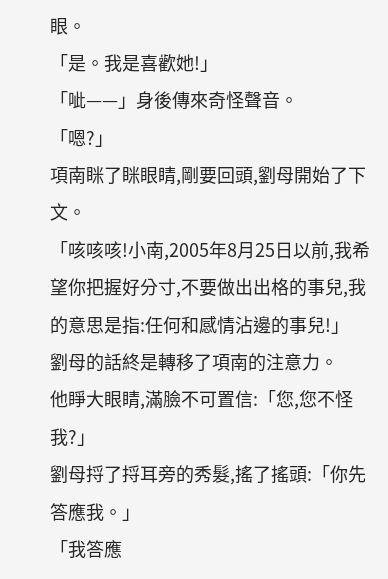眼。
「是。我是喜歡她!」
「呲——」身後傳來奇怪聲音。
「嗯?」
項南眯了眯眼睛,剛要回頭,劉母開始了下文。
「咳咳咳!小南,2005年8月25日以前,我希望你把握好分寸,不要做出出格的事兒,我的意思是指:任何和感情沾邊的事兒!」
劉母的話終是轉移了項南的注意力。
他睜大眼睛,滿臉不可置信:「您,您不怪我?」
劉母捋了捋耳旁的秀髮,搖了搖頭:「你先答應我。」
「我答應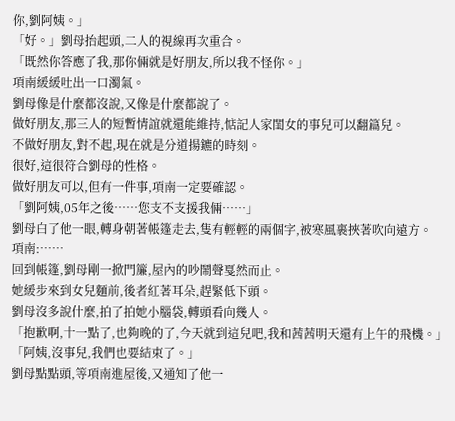你,劉阿姨。」
「好。」劉母抬起頭,二人的視線再次重合。
「既然你答應了我,那你倆就是好朋友,所以我不怪你。」
項南緩緩吐出一口濁氣。
劉母像是什麼都沒說,又像是什麼都說了。
做好朋友,那三人的短暫情誼就還能維持,惦記人家閨女的事兒可以翻篇兒。
不做好朋友,對不起,現在就是分道揚鑣的時刻。
很好,這很符合劉母的性格。
做好朋友可以,但有一件事,項南一定要確認。
「劉阿姨,05年之後……您支不支援我倆……」
劉母白了他一眼,轉身朝著帳篷走去,隻有輕輕的兩個字,被寒風裹挾著吹向遠方。
項南:……
回到帳篷,劉母剛一掀門簾,屋內的吵鬧聲戛然而止。
她緩步來到女兒麵前,後者紅著耳朵,趕緊低下頭。
劉母沒多說什麼,拍了拍她小腦袋,轉頭看向幾人。
「抱歉啊,十一點了,也夠晚的了,今天就到這兒吧,我和茜茜明天還有上午的飛機。」
「阿姨,沒事兒,我們也要結束了。」
劉母點點頭,等項南進屋後,又通知了他一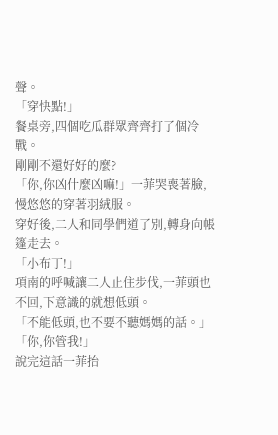聲。
「穿快點!」
餐桌旁,四個吃瓜群眾齊齊打了個冷戰。
剛剛不還好好的麼?
「你,你凶什麼凶嘛!」一菲哭喪著臉,慢悠悠的穿著羽絨服。
穿好後,二人和同學們道了別,轉身向帳篷走去。
「小布丁!」
項南的呼喊讓二人止住步伐,一菲頭也不回,下意識的就想低頭。
「不能低頭,也不要不聽媽媽的話。」
「你,你管我!」
說完這話一菲抬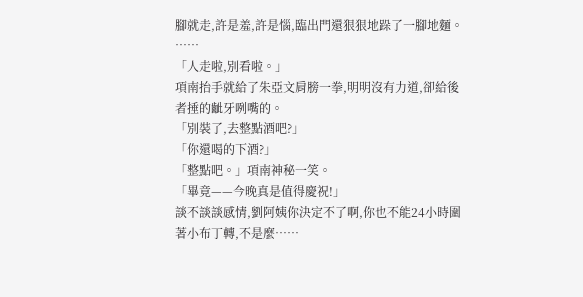腳就走,許是羞,許是惱,臨出門還狠狠地跺了一腳地麵。
……
「人走啦,別看啦。」
項南抬手就給了朱亞文肩膀一拳,明明沒有力道,卻給後者捶的齜牙咧嘴的。
「別裝了,去整點酒吧?」
「你還喝的下酒?」
「整點吧。」項南神秘一笑。
「畢竟——今晚真是值得慶祝!」
談不談談感情,劉阿姨你決定不了啊,你也不能24小時圍著小布丁轉,不是麼……